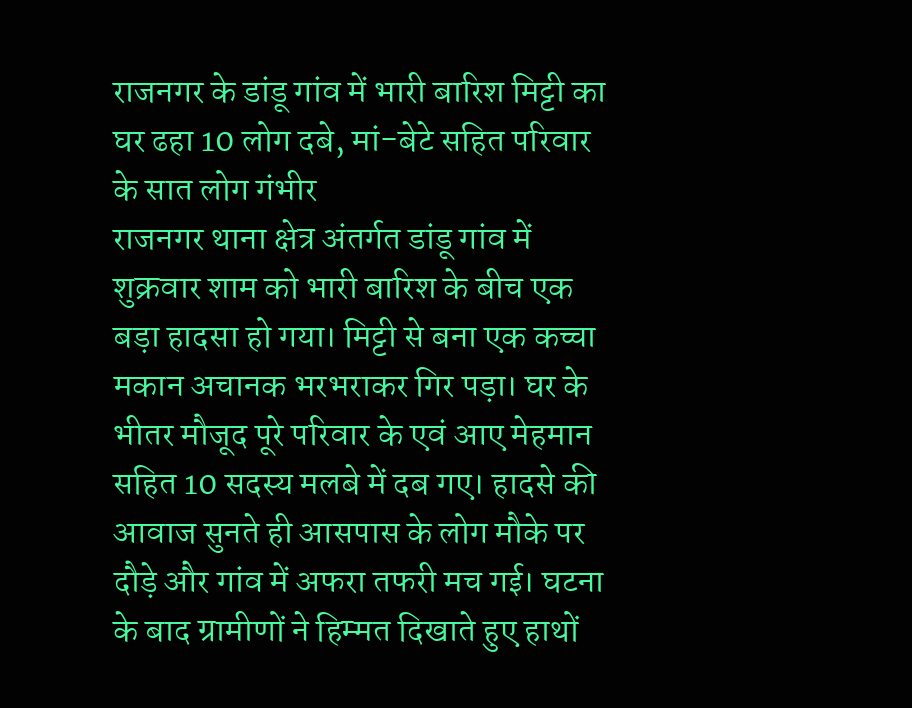राजनगर के डांडू गांव में भारी बारिश मिट्टी का घर ढहा 10 लोग दबे, मां-बेटे सहित परिवार के सात लोग गंभीर
राजनगर थाना क्षेत्र अंतर्गत डांडू गांव में शुक्रवार शाम को भारी बारिश के बीच एक बड़ा हादसा हो गया। मिट्टी से बना एक कच्चा मकान अचानक भरभराकर गिर पड़ा। घर के भीतर मौजूद पूरे परिवार के एवं आए मेहमान सहित 10 सदस्य मलबे में दब गए। हादसे की आवाज सुनते ही आसपास के लोग मौके पर दौड़े और गांव में अफरा तफरी मच गई। घटना के बाद ग्रामीणों ने हिम्मत दिखाते हुए हाथों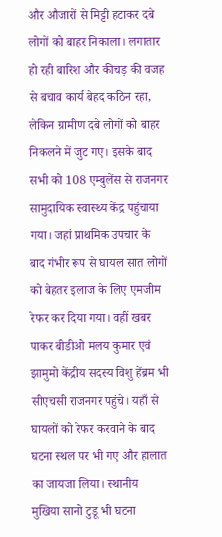और औजारों से मिट्टी हटाकर दबे लोगों को बाहर निकाला। लगातार हो रही बारिश और कीचड़ की वजह से बचाव कार्य बेहद कठिन रहा, लेकिन ग्रामीण दबे लोगों को बाहर निकलने में जुट गए। इसके बाद सभी को 108 एम्बुलेंस से राजनगर सामुदायिक स्वास्थ्य केंद्र पहुंचाया गया। जहां प्राथमिक उपचार के बाद गंभीर रूप से घायल सात लोगों को बेहतर इलाज के लिए एमजीम रेफर कर दिया गया। वहीं खबर पाकर बीडीओ मलय कुमार एवं झामुमो केंद्रीय सदस्य विशु हेंब्रम भी सीएचसी राजनगर पहुंचे। यहाँ से घायलों को रेफर करवाने के बाद घटना स्थल पर भी गए और हालात का जायजा लिया। स्थानीय मुखिया सानो टुडू भी घटना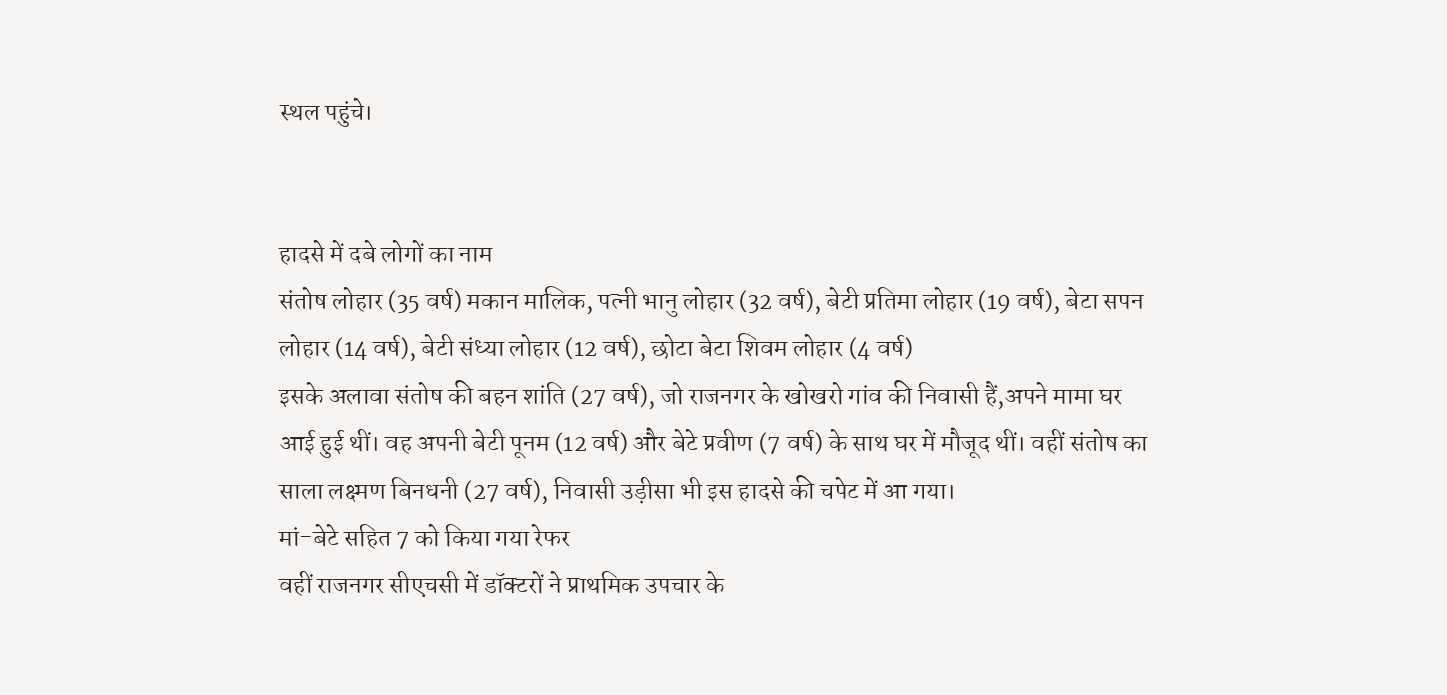स्थल पहुंचे।


हादसे में दबे लोगों का नाम
संतोष लोहार (35 वर्ष) मकान मालिक, पत्नी भानु लोहार (32 वर्ष), बेटी प्रतिमा लोहार (19 वर्ष), बेटा सपन लोहार (14 वर्ष), बेटी संध्या लोहार (12 वर्ष), छोटा बेटा शिवम लोहार (4 वर्ष)
इसके अलावा संतोष की बहन शांति (27 वर्ष), जो राजनगर के खोखरो गांव की निवासी हैं,अपने मामा घर आई हुई थीं। वह अपनी बेटी पूनम (12 वर्ष) और बेटे प्रवीण (7 वर्ष) के साथ घर में मौजूद थीं। वहीं संतोष का साला लक्ष्मण बिनधनी (27 वर्ष), निवासी उड़ीसा भी इस हादसे की चपेट में आ गया।
मां-बेटे सहित 7 को किया गया रेफर
वहीं राजनगर सीएचसी में डॉक्टरों ने प्राथमिक उपचार के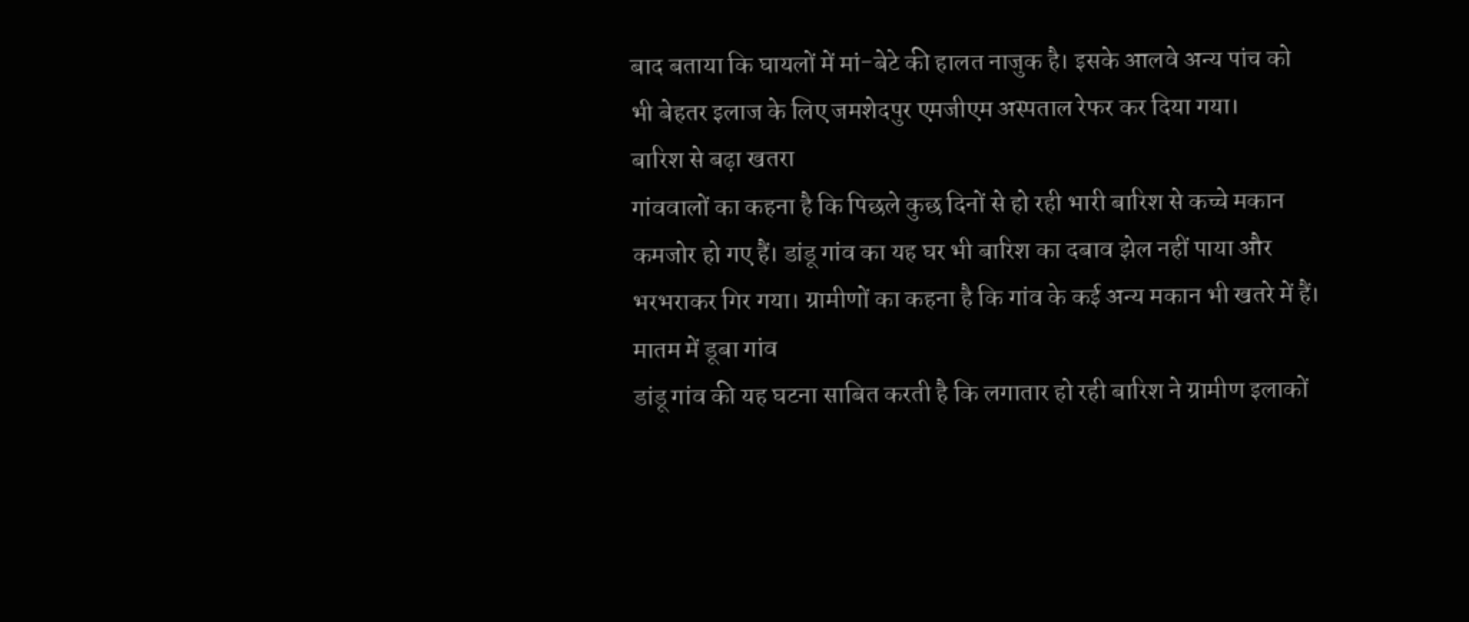बाद बताया कि घायलों में मां-बेटे की हालत नाजुक है। इसके आलवे अन्य पांच को भी बेहतर इलाज के लिए जमशेदपुर एमजीएम अस्पताल रेफर कर दिया गया।
बारिश से बढ़ा खतरा
गांववालों का कहना है कि पिछले कुछ दिनों से हो रही भारी बारिश से कच्चे मकान कमजोर हो गए हैं। डांडू गांव का यह घर भी बारिश का दबाव झेल नहीं पाया और भरभराकर गिर गया। ग्रामीणों का कहना है कि गांव के कई अन्य मकान भी खतरे में हैं।
मातम में डूबा गांव
डांडू गांव की यह घटना साबित करती है कि लगातार हो रही बारिश ने ग्रामीण इलाकों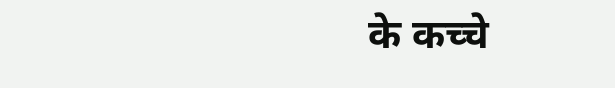के कच्चे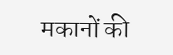मकानों की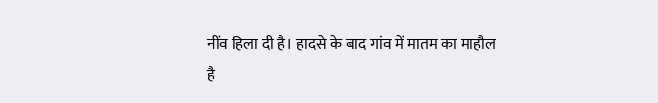नींव हिला दी है। हादसे के बाद गांव में मातम का माहौल है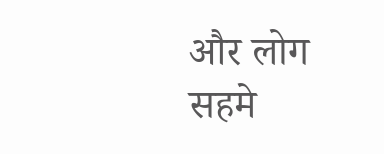और लोग सहमे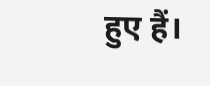हुए हैं।